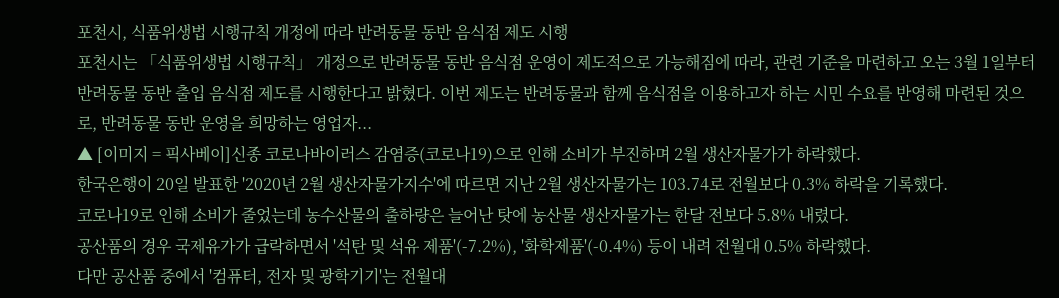포천시, 식품위생법 시행규칙 개정에 따라 반려동물 동반 음식점 제도 시행
포천시는 「식품위생법 시행규칙」 개정으로 반려동물 동반 음식점 운영이 제도적으로 가능해짐에 따라, 관련 기준을 마련하고 오는 3월 1일부터 반려동물 동반 출입 음식점 제도를 시행한다고 밝혔다. 이번 제도는 반려동물과 함께 음식점을 이용하고자 하는 시민 수요를 반영해 마련된 것으로, 반려동물 동반 운영을 희망하는 영업자...
▲ [이미지 = 픽사베이]신종 코로나바이러스 감염증(코로나19)으로 인해 소비가 부진하며 2월 생산자물가가 하락했다.
한국은행이 20일 발표한 '2020년 2월 생산자물가지수'에 따르면 지난 2월 생산자물가는 103.74로 전월보다 0.3% 하락을 기록했다.
코로나19로 인해 소비가 줄었는데 농수산물의 출하량은 늘어난 탓에 농산물 생산자물가는 한달 전보다 5.8% 내렸다.
공산품의 경우 국제유가가 급락하면서 '석탄 및 석유 제품'(-7.2%), '화학제품'(-0.4%) 등이 내려 전월대 0.5% 하락했다.
다만 공산품 중에서 '컴퓨터, 전자 및 광학기기'는 전월대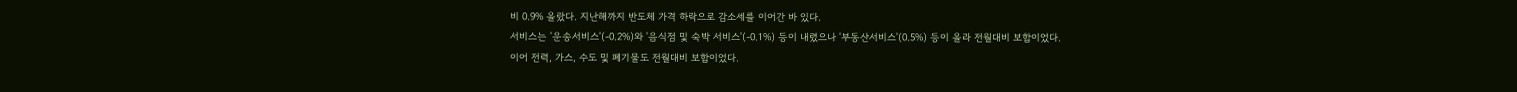비 0.9% 올랐다. 지난해까지 반도체 가격 하락으로 감소세를 이어간 바 있다.
서비스는 '운송서비스'(-0.2%)와 '음식점 및 숙박 서비스'(-0.1%) 등이 내렸으나 '부동산서비스'(0.5%) 등이 올라 전월대비 보합이었다.
이어 전력, 가스, 수도 및 폐기물도 전월대비 보합이었다.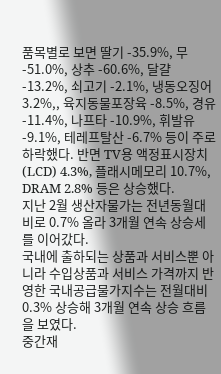품목별로 보면 딸기 -35.9%, 무 -51.0%, 상추 -60.6%, 달걀 -13.2%, 쇠고기 -2.1%, 냉동오징어 3.2%,, 육지동물포장육 -8.5%, 경유 -11.4%, 나프타 -10.9%, 휘발유 -9.1%, 테레프탈산 -6.7% 등이 주로 하락했다. 반면 TV용 액정표시장치(LCD) 4.3%, 플래시메모리 10.7%, DRAM 2.8% 등은 상승했다.
지난 2월 생산자물가는 전년동월대비로 0.7% 올라 3개월 연속 상승세를 이어갔다.
국내에 출하되는 상품과 서비스뿐 아니라 수입상품과 서비스 가격까지 반영한 국내공급물가지수는 전월대비 0.3% 상승해 3개월 연속 상승 흐름을 보였다.
중간재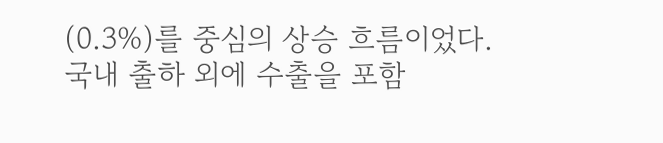(0.3%)를 중심의 상승 흐름이었다.
국내 출하 외에 수출을 포함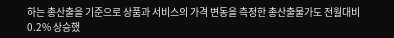하는 총산출을 기준으로 상품과 서비스의 가격 변동을 측정한 총산출물가도 전월대비 0.2% 상승했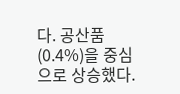다. 공산품(0.4%)을 중심으로 상승했다.